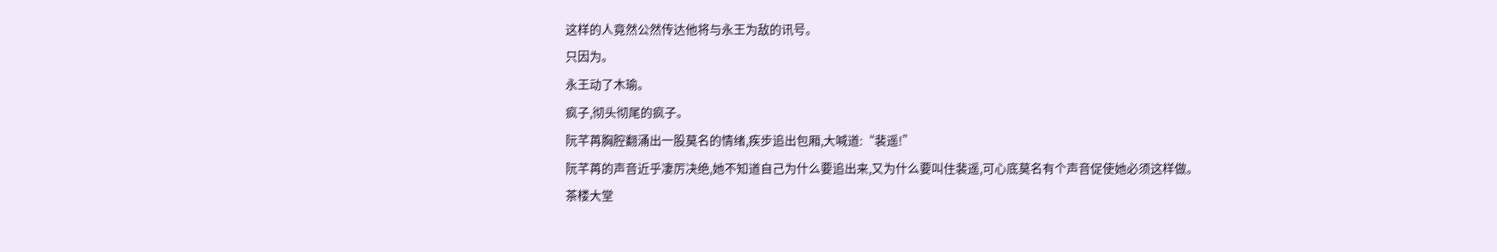这样的人竟然公然传达他将与永王为敌的讯号。
只因为。
永王动了木瑜。
疯子,彻头彻尾的疯子。
阮芊苒胸腔翻涌出一股莫名的情绪,疾步追出包厢,大喊道:“裴遥!”
阮芊苒的声音近乎凄厉决绝,她不知道自己为什么要追出来,又为什么要叫住裴遥,可心底莫名有个声音促使她必须这样做。
茶楼大堂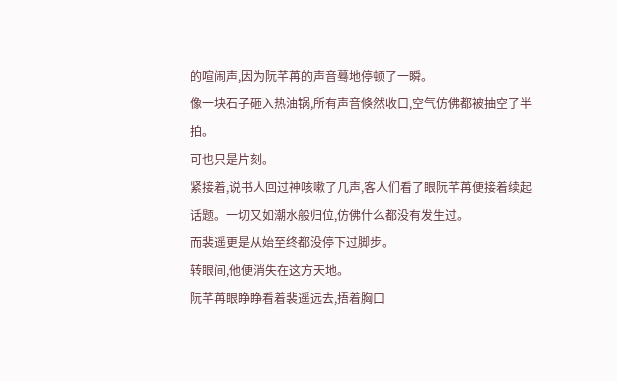的喧闹声,因为阮芊苒的声音蓦地停顿了一瞬。
像一块石子砸入热油锅,所有声音倏然收口,空气仿佛都被抽空了半拍。
可也只是片刻。
紧接着,说书人回过神咳嗽了几声,客人们看了眼阮芊苒便接着续起话题。一切又如潮水般归位,仿佛什么都没有发生过。
而裴遥更是从始至终都没停下过脚步。
转眼间,他便消失在这方天地。
阮芊苒眼睁睁看着裴遥远去,捂着胸口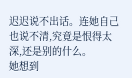迟迟说不出话。连她自己也说不清,究竟是恨得太深,还是别的什么。
她想到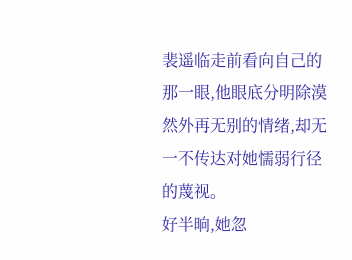裴遥临走前看向自己的那一眼,他眼底分明除漠然外再无别的情绪,却无一不传达对她懦弱行径的蔑视。
好半晌,她忽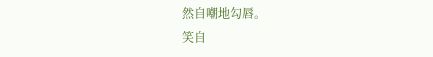然自嘲地勾唇。
笑自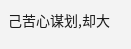己苦心谋划,却大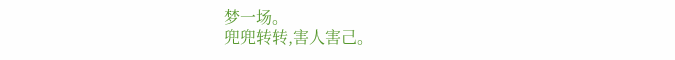梦一场。
兜兜转转,害人害己。